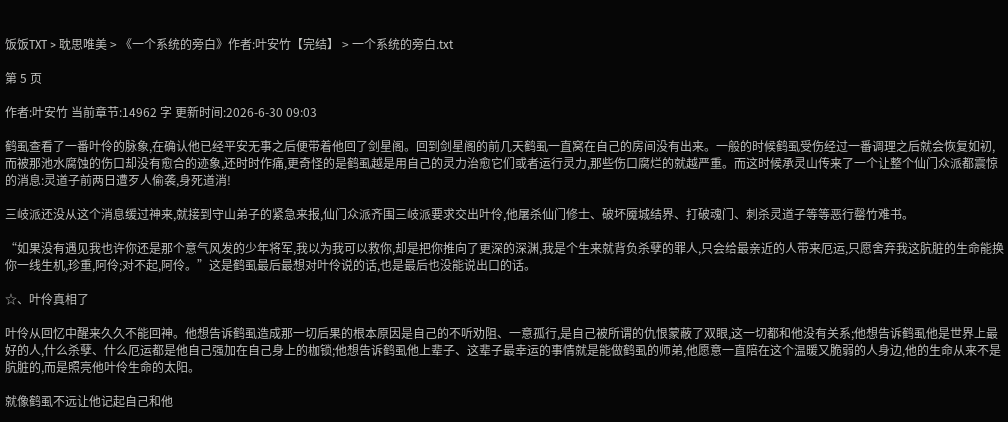饭饭TXT > 耽思唯美 > 《一个系统的旁白》作者:叶安竹【完结】 > 一个系统的旁白.txt

第 5 页

作者:叶安竹 当前章节:14962 字 更新时间:2026-6-30 09:03

鹤虱查看了一番叶伶的脉象,在确认他已经平安无事之后便带着他回了剑星阁。回到剑星阁的前几天鹤虱一直窝在自己的房间没有出来。一般的时候鹤虱受伤经过一番调理之后就会恢复如初,而被那池水腐蚀的伤口却没有愈合的迹象,还时时作痛,更奇怪的是鹤虱越是用自己的灵力治愈它们或者运行灵力,那些伤口腐烂的就越严重。而这时候承灵山传来了一个让整个仙门众派都震惊的消息:灵道子前两日遭歹人偷袭,身死道消!

三岐派还没从这个消息缓过神来,就接到守山弟子的紧急来报,仙门众派齐围三岐派要求交出叶伶,他屠杀仙门修士、破坏魇城结界、打破魂门、刺杀灵道子等等恶行罄竹难书。

“如果没有遇见我也许你还是那个意气风发的少年将军,我以为我可以救你,却是把你推向了更深的深渊,我是个生来就背负杀孽的罪人,只会给最亲近的人带来厄运,只愿舍弃我这肮脏的生命能换你一线生机,珍重,阿伶;对不起,阿伶。”这是鹤虱最后最想对叶伶说的话,也是最后也没能说出口的话。

☆、叶伶真相了

叶伶从回忆中醒来久久不能回神。他想告诉鹤虱造成那一切后果的根本原因是自己的不听劝阻、一意孤行,是自己被所谓的仇恨蒙蔽了双眼,这一切都和他没有关系;他想告诉鹤虱他是世界上最好的人,什么杀孽、什么厄运都是他自己强加在自己身上的枷锁;他想告诉鹤虱他上辈子、这辈子最幸运的事情就是能做鹤虱的师弟,他愿意一直陪在这个温暖又脆弱的人身边,他的生命从来不是肮脏的,而是照亮他叶伶生命的太阳。

就像鹤虱不远让他记起自己和他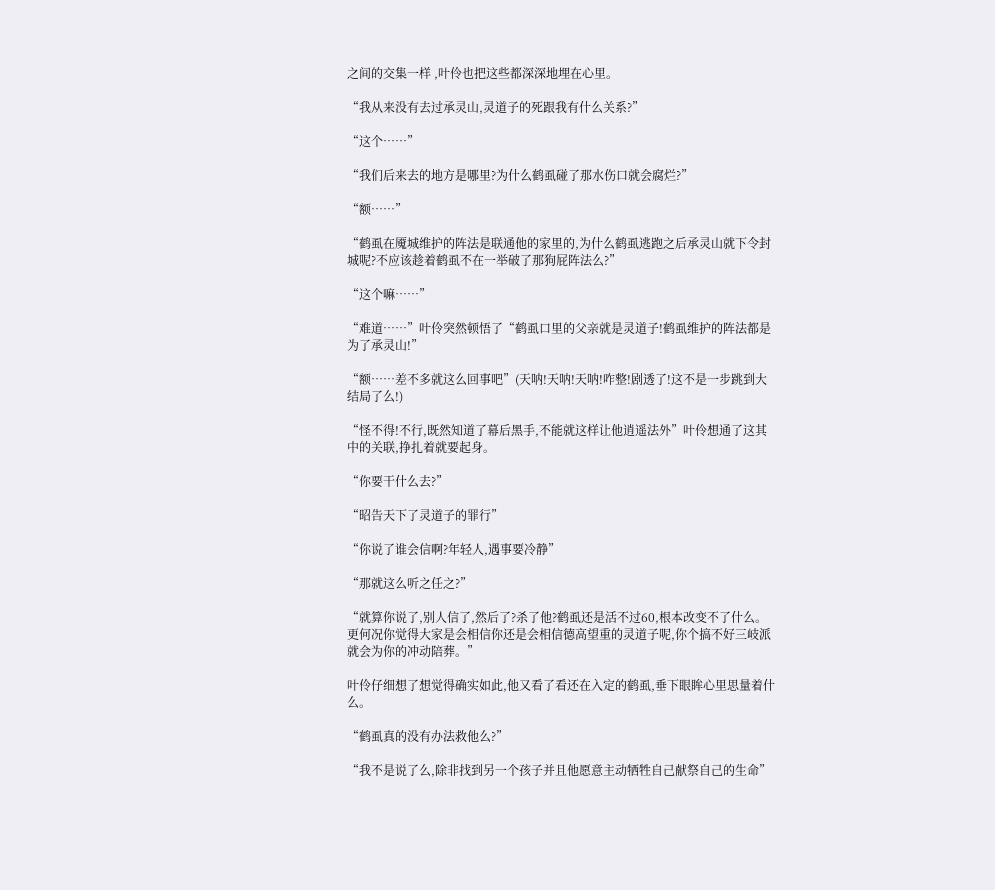之间的交集一样 ,叶伶也把这些都深深地埋在心里。

“我从来没有去过承灵山,灵道子的死跟我有什么关系?”

“这个……”

“我们后来去的地方是哪里?为什么鹤虱碰了那水伤口就会腐烂?”

“额……”

“鹤虱在魇城维护的阵法是联通他的家里的,为什么鹤虱逃跑之后承灵山就下令封城呢?不应该趁着鹤虱不在一举破了那狗屁阵法么?”

“这个嘛……”

“难道……”叶伶突然顿悟了“鹤虱口里的父亲就是灵道子!鹤虱维护的阵法都是为了承灵山!”

“额……差不多就这么回事吧”(天呐!天呐!天呐!咋整!剧透了!这不是一步跳到大结局了么!)

“怪不得!不行,既然知道了幕后黑手,不能就这样让他逍遥法外”叶伶想通了这其中的关联,挣扎着就要起身。

“你要干什么去?”

“昭告天下了灵道子的罪行”

“你说了谁会信啊?年轻人,遇事要冷静”

“那就这么听之任之?”

“就算你说了,别人信了,然后了?杀了他?鹤虱还是活不过60,根本改变不了什么。更何况你觉得大家是会相信你还是会相信德高望重的灵道子呢,你个搞不好三岐派就会为你的冲动陪葬。”

叶伶仔细想了想觉得确实如此,他又看了看还在入定的鹤虱,垂下眼眸心里思量着什么。

“鹤虱真的没有办法救他么?”

“我不是说了么,除非找到另一个孩子并且他愿意主动牺牲自己献祭自己的生命”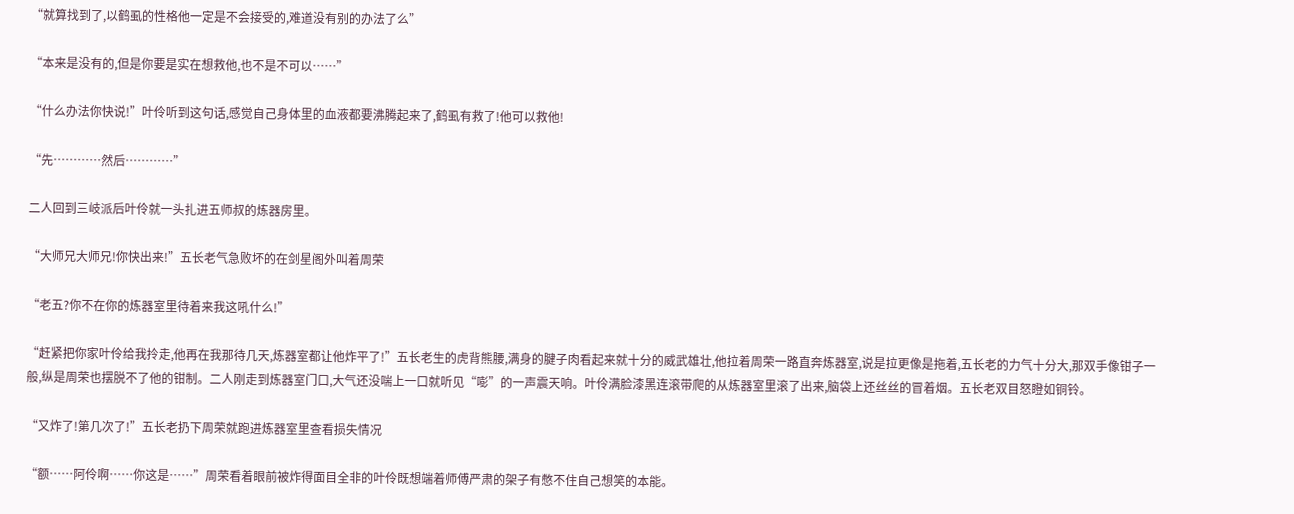“就算找到了,以鹤虱的性格他一定是不会接受的,难道没有别的办法了么”

“本来是没有的,但是你要是实在想救他,也不是不可以……”

“什么办法你快说!”叶伶听到这句话,感觉自己身体里的血液都要沸腾起来了,鹤虱有救了!他可以救他!

“先…………然后…………”

二人回到三岐派后叶伶就一头扎进五师叔的炼器房里。

“大师兄大师兄!你快出来!”五长老气急败坏的在剑星阁外叫着周荣

“老五?你不在你的炼器室里待着来我这吼什么!”

“赶紧把你家叶伶给我拎走,他再在我那待几天,炼器室都让他炸平了!”五长老生的虎背熊腰,满身的腱子肉看起来就十分的威武雄壮,他拉着周荣一路直奔炼器室,说是拉更像是拖着,五长老的力气十分大,那双手像钳子一般,纵是周荣也摆脱不了他的钳制。二人刚走到炼器室门口,大气还没喘上一口就听见“嘭”的一声震天响。叶伶满脸漆黑连滚带爬的从炼器室里滚了出来,脑袋上还丝丝的冒着烟。五长老双目怒瞪如铜铃。

“又炸了!第几次了!”五长老扔下周荣就跑进炼器室里查看损失情况

“额……阿伶啊……你这是……”周荣看着眼前被炸得面目全非的叶伶既想端着师傅严肃的架子有憋不住自己想笑的本能。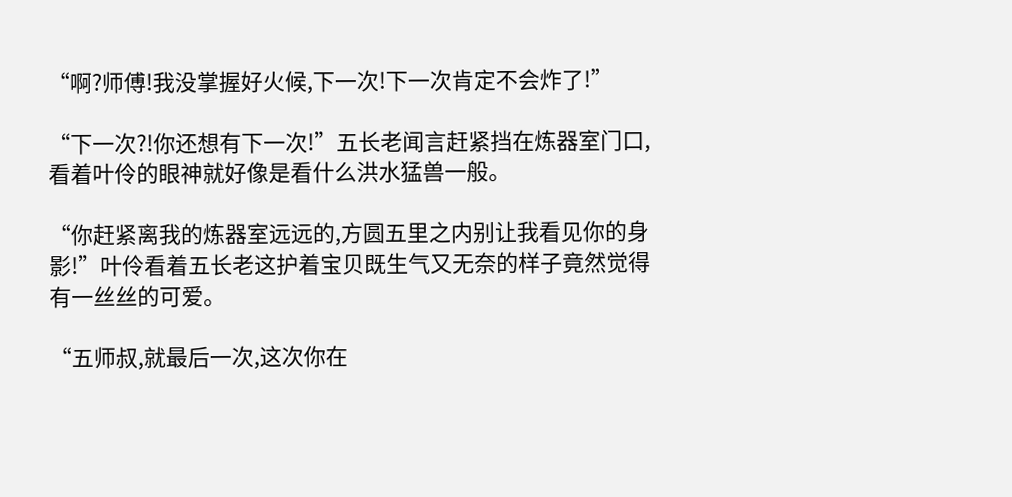“啊?师傅!我没掌握好火候,下一次!下一次肯定不会炸了!”

“下一次?!你还想有下一次!”五长老闻言赶紧挡在炼器室门口,看着叶伶的眼神就好像是看什么洪水猛兽一般。

“你赶紧离我的炼器室远远的,方圆五里之内别让我看见你的身影!”叶伶看着五长老这护着宝贝既生气又无奈的样子竟然觉得有一丝丝的可爱。

“五师叔,就最后一次,这次你在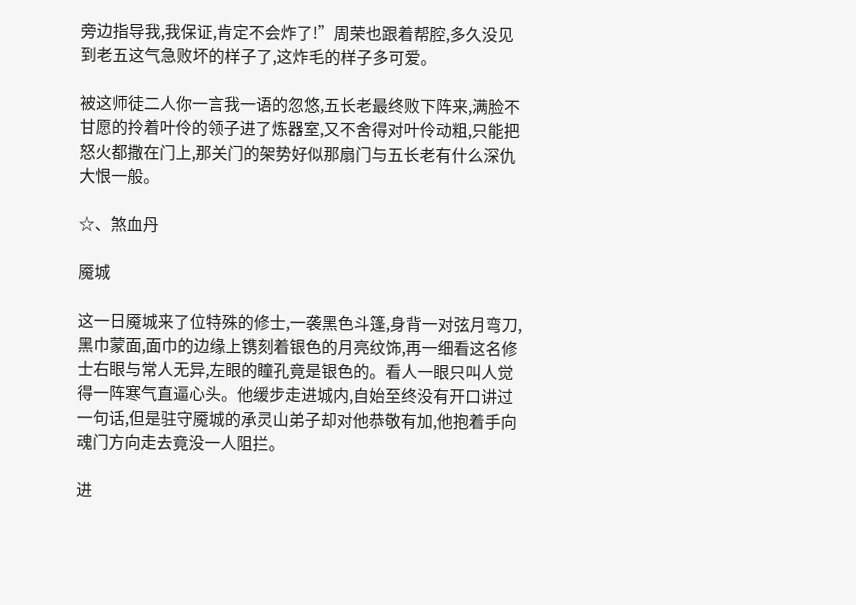旁边指导我,我保证,肯定不会炸了!”周荣也跟着帮腔,多久没见到老五这气急败坏的样子了,这炸毛的样子多可爱。

被这师徒二人你一言我一语的忽悠,五长老最终败下阵来,满脸不甘愿的拎着叶伶的领子进了炼器室,又不舍得对叶伶动粗,只能把怒火都撒在门上,那关门的架势好似那扇门与五长老有什么深仇大恨一般。

☆、煞血丹

魇城

这一日魇城来了位特殊的修士,一袭黑色斗篷,身背一对弦月弯刀,黑巾蒙面,面巾的边缘上镌刻着银色的月亮纹饰,再一细看这名修士右眼与常人无异,左眼的瞳孔竟是银色的。看人一眼只叫人觉得一阵寒气直逼心头。他缓步走进城内,自始至终没有开口讲过一句话,但是驻守魇城的承灵山弟子却对他恭敬有加,他抱着手向魂门方向走去竟没一人阻拦。

进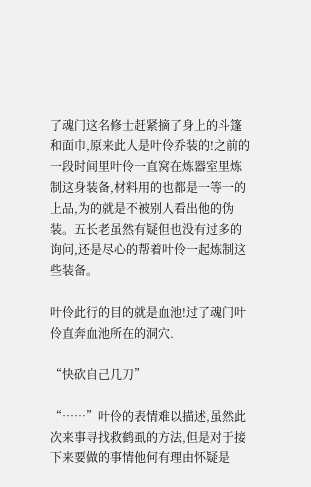了魂门这名修士赶紧摘了身上的斗篷和面巾,原来此人是叶伶乔装的!之前的一段时间里叶伶一直窝在炼器室里炼制这身装备,材料用的也都是一等一的上品,为的就是不被别人看出他的伪装。五长老虽然有疑但也没有过多的询问,还是尽心的帮着叶伶一起炼制这些装备。

叶伶此行的目的就是血池!过了魂门叶伶直奔血池所在的洞穴.

“快砍自己几刀”

“……”叶伶的表情难以描述,虽然此次来事寻找救鹤虱的方法,但是对于接下来要做的事情他何有理由怀疑是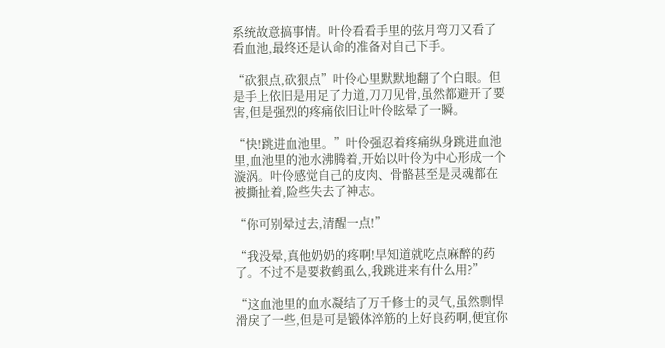系统故意搞事情。叶伶看看手里的弦月弯刀又看了看血池,最终还是认命的准备对自己下手。

“砍狠点,砍狠点”叶伶心里默默地翻了个白眼。但是手上依旧是用足了力道,刀刀见骨,虽然都避开了要害,但是强烈的疼痛依旧让叶伶眩晕了一瞬。

“快!跳进血池里。”叶伶强忍着疼痛纵身跳进血池里,血池里的池水沸腾着,开始以叶伶为中心形成一个漩涡。叶伶感觉自己的皮肉、骨骼甚至是灵魂都在被撕扯着,险些失去了神志。

“你可别晕过去,清醒一点!”

“我没晕,真他奶奶的疼啊!早知道就吃点麻醉的药了。不过不是要救鹤虱么,我跳进来有什么用?”

“这血池里的血水凝结了万千修士的灵气,虽然剽悍滑戾了一些,但是可是锻体淬筋的上好良药啊,便宜你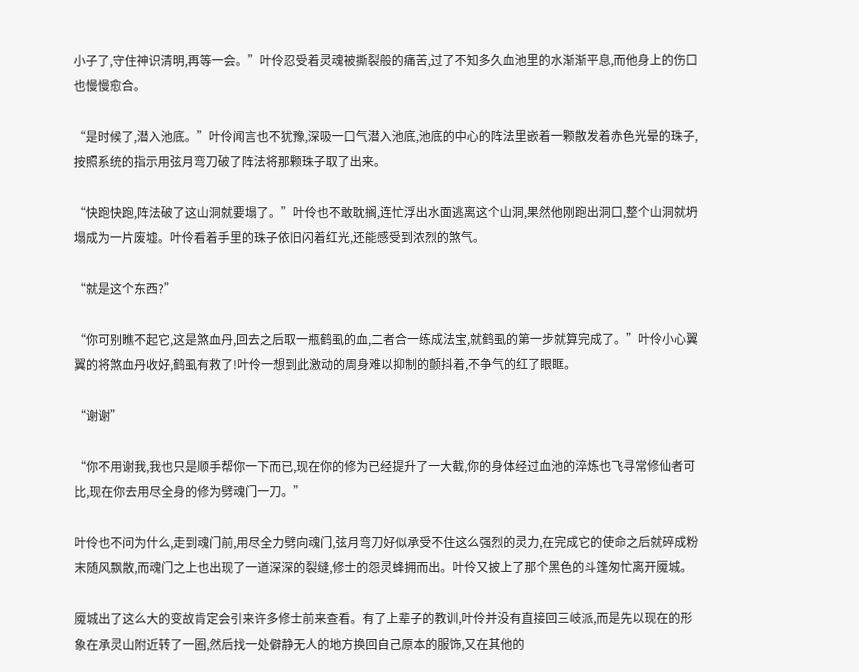小子了,守住神识清明,再等一会。”叶伶忍受着灵魂被撕裂般的痛苦,过了不知多久血池里的水渐渐平息,而他身上的伤口也慢慢愈合。

“是时候了,潜入池底。”叶伶闻言也不犹豫,深吸一口气潜入池底,池底的中心的阵法里嵌着一颗散发着赤色光晕的珠子,按照系统的指示用弦月弯刀破了阵法将那颗珠子取了出来。

“快跑快跑,阵法破了这山洞就要塌了。”叶伶也不敢耽搁,连忙浮出水面逃离这个山洞,果然他刚跑出洞口,整个山洞就坍塌成为一片废墟。叶伶看着手里的珠子依旧闪着红光,还能感受到浓烈的煞气。

“就是这个东西?”

“你可别瞧不起它,这是煞血丹,回去之后取一瓶鹤虱的血,二者合一练成法宝,就鹤虱的第一步就算完成了。”叶伶小心翼翼的将煞血丹收好,鹤虱有救了!叶伶一想到此激动的周身难以抑制的颤抖着,不争气的红了眼眶。

“谢谢”

“你不用谢我,我也只是顺手帮你一下而已,现在你的修为已经提升了一大截,你的身体经过血池的淬炼也飞寻常修仙者可比,现在你去用尽全身的修为劈魂门一刀。”

叶伶也不问为什么,走到魂门前,用尽全力劈向魂门,弦月弯刀好似承受不住这么强烈的灵力,在完成它的使命之后就碎成粉末随风飘散,而魂门之上也出现了一道深深的裂缝,修士的怨灵蜂拥而出。叶伶又披上了那个黑色的斗篷匆忙离开魇城。

魇城出了这么大的变故肯定会引来许多修士前来查看。有了上辈子的教训,叶伶并没有直接回三岐派,而是先以现在的形象在承灵山附近转了一圈,然后找一处僻静无人的地方换回自己原本的服饰,又在其他的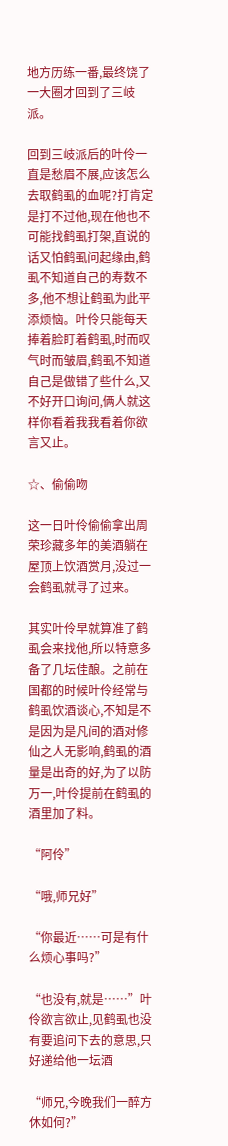地方历练一番,最终饶了一大圈才回到了三岐派。

回到三岐派后的叶伶一直是愁眉不展,应该怎么去取鹤虱的血呢?打肯定是打不过他,现在他也不可能找鹤虱打架,直说的话又怕鹤虱问起缘由,鹤虱不知道自己的寿数不多,他不想让鹤虱为此平添烦恼。叶伶只能每天捧着脸盯着鹤虱,时而叹气时而皱眉,鹤虱不知道自己是做错了些什么,又不好开口询问,俩人就这样你看着我我看着你欲言又止。

☆、偷偷吻

这一日叶伶偷偷拿出周荣珍藏多年的美酒躺在屋顶上饮酒赏月,没过一会鹤虱就寻了过来。

其实叶伶早就算准了鹤虱会来找他,所以特意多备了几坛佳酿。之前在国都的时候叶伶经常与鹤虱饮酒谈心,不知是不是因为是凡间的酒对修仙之人无影响,鹤虱的酒量是出奇的好,为了以防万一,叶伶提前在鹤虱的酒里加了料。

“阿伶”

“哦,师兄好”

“你最近……可是有什么烦心事吗?”

“也没有,就是……”叶伶欲言欲止,见鹤虱也没有要追问下去的意思,只好递给他一坛酒

“师兄,今晚我们一醉方休如何?”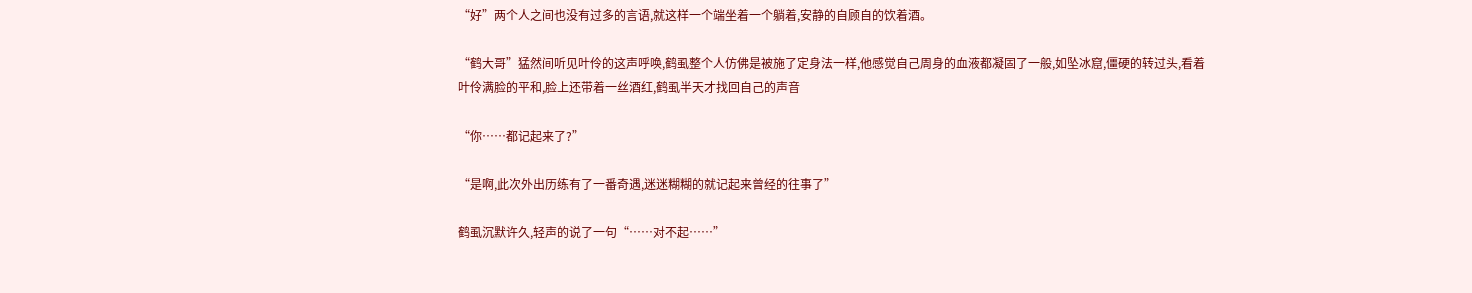“好”两个人之间也没有过多的言语,就这样一个端坐着一个躺着,安静的自顾自的饮着酒。

“鹤大哥”猛然间听见叶伶的这声呼唤,鹤虱整个人仿佛是被施了定身法一样,他感觉自己周身的血液都凝固了一般,如坠冰窟,僵硬的转过头,看着叶伶满脸的平和,脸上还带着一丝酒红,鹤虱半天才找回自己的声音

“你……都记起来了?”

“是啊,此次外出历练有了一番奇遇,迷迷糊糊的就记起来曾经的往事了”

鹤虱沉默许久,轻声的说了一句“……对不起……”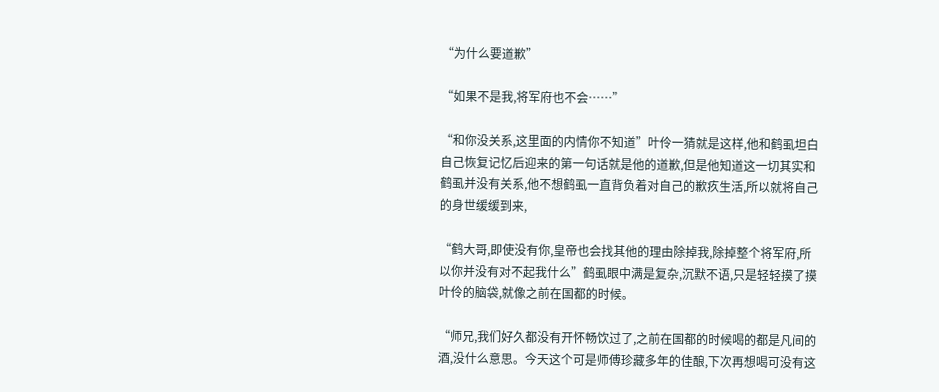“为什么要道歉”

“如果不是我,将军府也不会……”

“和你没关系,这里面的内情你不知道”叶伶一猜就是这样,他和鹤虱坦白自己恢复记忆后迎来的第一句话就是他的道歉,但是他知道这一切其实和鹤虱并没有关系,他不想鹤虱一直背负着对自己的歉疚生活,所以就将自己的身世缓缓到来,

“鹤大哥,即使没有你,皇帝也会找其他的理由除掉我,除掉整个将军府,所以你并没有对不起我什么”鹤虱眼中满是复杂,沉默不语,只是轻轻摸了摸叶伶的脑袋,就像之前在国都的时候。

“师兄,我们好久都没有开怀畅饮过了,之前在国都的时候喝的都是凡间的酒,没什么意思。今天这个可是师傅珍藏多年的佳酿,下次再想喝可没有这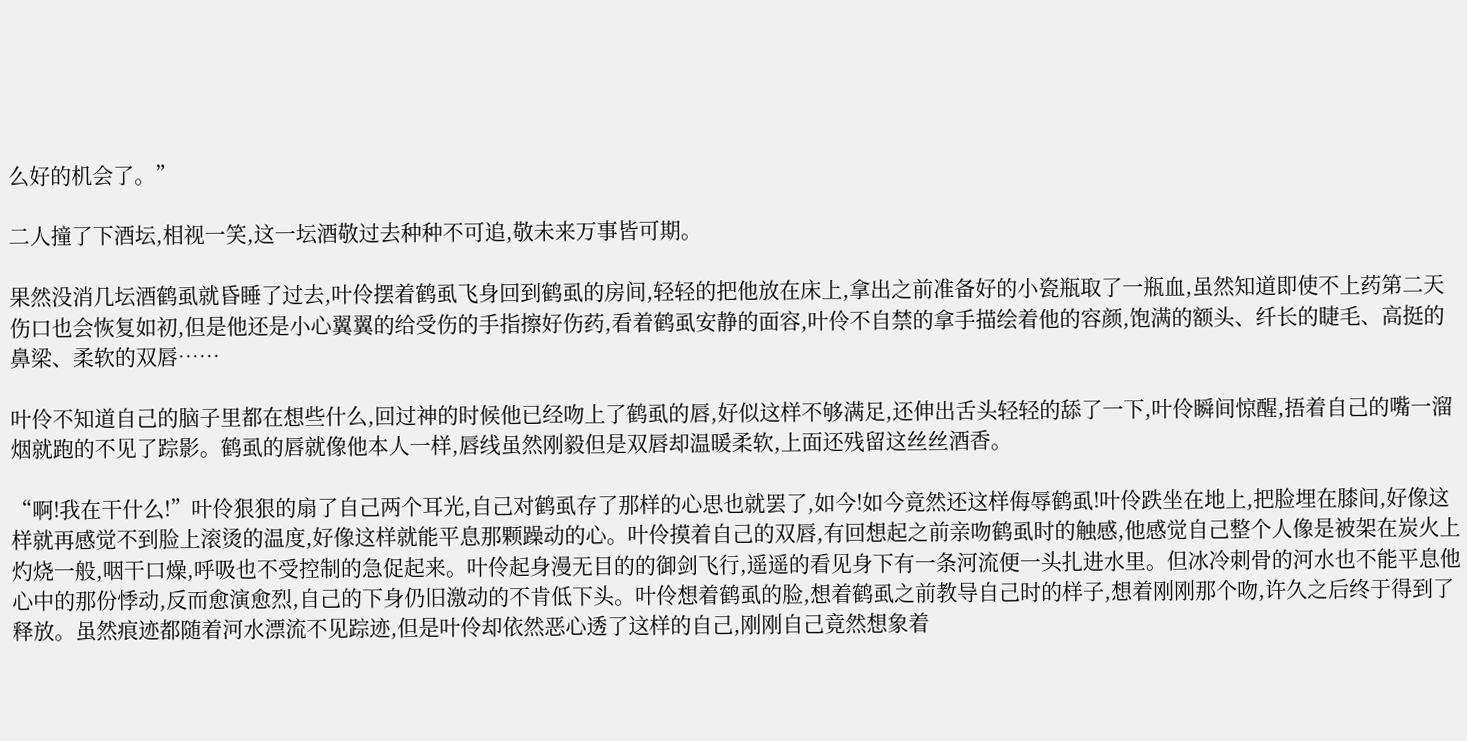么好的机会了。”

二人撞了下酒坛,相视一笑,这一坛酒敬过去种种不可追,敬未来万事皆可期。

果然没消几坛酒鹤虱就昏睡了过去,叶伶摆着鹤虱飞身回到鹤虱的房间,轻轻的把他放在床上,拿出之前准备好的小瓷瓶取了一瓶血,虽然知道即使不上药第二天伤口也会恢复如初,但是他还是小心翼翼的给受伤的手指擦好伤药,看着鹤虱安静的面容,叶伶不自禁的拿手描绘着他的容颜,饱满的额头、纤长的睫毛、高挺的鼻梁、柔软的双唇……

叶伶不知道自己的脑子里都在想些什么,回过神的时候他已经吻上了鹤虱的唇,好似这样不够满足,还伸出舌头轻轻的舔了一下,叶伶瞬间惊醒,捂着自己的嘴一溜烟就跑的不见了踪影。鹤虱的唇就像他本人一样,唇线虽然刚毅但是双唇却温暖柔软,上面还残留这丝丝酒香。

“啊!我在干什么!”叶伶狠狠的扇了自己两个耳光,自己对鹤虱存了那样的心思也就罢了,如今!如今竟然还这样侮辱鹤虱!叶伶跌坐在地上,把脸埋在膝间,好像这样就再感觉不到脸上滚烫的温度,好像这样就能平息那颗躁动的心。叶伶摸着自己的双唇,有回想起之前亲吻鹤虱时的触感,他感觉自己整个人像是被架在炭火上灼烧一般,咽干口燥,呼吸也不受控制的急促起来。叶伶起身漫无目的的御剑飞行,遥遥的看见身下有一条河流便一头扎进水里。但冰冷刺骨的河水也不能平息他心中的那份悸动,反而愈演愈烈,自己的下身仍旧激动的不肯低下头。叶伶想着鹤虱的脸,想着鹤虱之前教导自己时的样子,想着刚刚那个吻,许久之后终于得到了释放。虽然痕迹都随着河水漂流不见踪迹,但是叶伶却依然恶心透了这样的自己,刚刚自己竟然想象着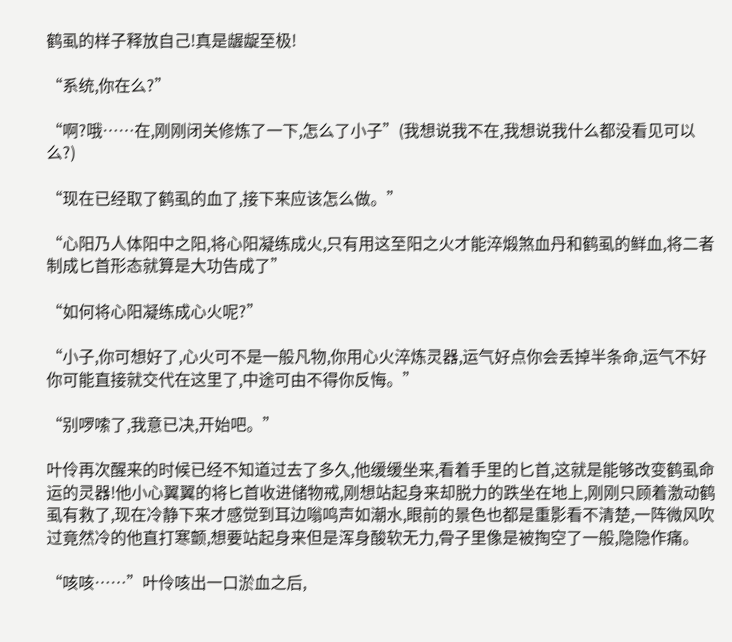鹤虱的样子释放自己!真是龌龊至极!

“系统,你在么?”

“啊?哦……在,刚刚闭关修炼了一下,怎么了小子”(我想说我不在,我想说我什么都没看见可以么?)

“现在已经取了鹤虱的血了,接下来应该怎么做。”

“心阳乃人体阳中之阳,将心阳凝练成火,只有用这至阳之火才能淬煅煞血丹和鹤虱的鲜血,将二者制成匕首形态就算是大功告成了”

“如何将心阳凝练成心火呢?”

“小子,你可想好了,心火可不是一般凡物,你用心火淬炼灵器,运气好点你会丢掉半条命,运气不好你可能直接就交代在这里了,中途可由不得你反悔。”

“别啰嗦了,我意已决,开始吧。”

叶伶再次醒来的时候已经不知道过去了多久,他缓缓坐来,看着手里的匕首,这就是能够改变鹤虱命运的灵器!他小心翼翼的将匕首收进储物戒,刚想站起身来却脱力的跌坐在地上,刚刚只顾着激动鹤虱有救了,现在冷静下来才感觉到耳边嗡鸣声如潮水,眼前的景色也都是重影看不清楚,一阵微风吹过竟然冷的他直打寒颤,想要站起身来但是浑身酸软无力,骨子里像是被掏空了一般,隐隐作痛。

“咳咳……”叶伶咳出一口淤血之后,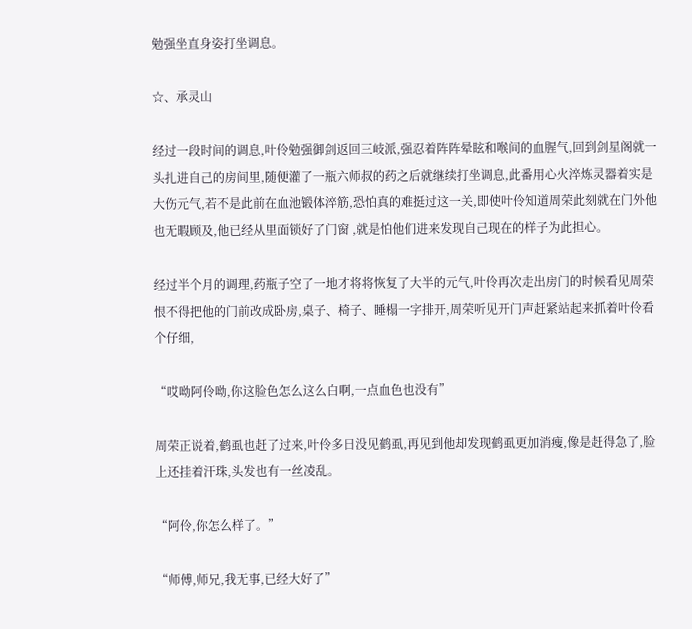勉强坐直身姿打坐调息。

☆、承灵山

经过一段时间的调息,叶伶勉强御剑返回三岐派,强忍着阵阵晕眩和喉间的血腥气,回到剑星阁就一头扎进自己的房间里,随便灌了一瓶六师叔的药之后就继续打坐调息,此番用心火淬炼灵器着实是大伤元气,若不是此前在血池锻体淬筋,恐怕真的难挺过这一关,即使叶伶知道周荣此刻就在门外他也无暇顾及,他已经从里面锁好了门窗 ,就是怕他们进来发现自己现在的样子为此担心。

经过半个月的调理,药瓶子空了一地才将将恢复了大半的元气,叶伶再次走出房门的时候看见周荣恨不得把他的门前改成卧房,桌子、椅子、睡榻一字排开,周荣听见开门声赶紧站起来抓着叶伶看个仔细,

“哎呦阿伶呦,你这脸色怎么这么白啊,一点血色也没有”

周荣正说着,鹤虱也赶了过来,叶伶多日没见鹤虱,再见到他却发现鹤虱更加消瘦,像是赶得急了,脸上还挂着汗珠,头发也有一丝凌乱。

“阿伶,你怎么样了。”

“师傅,师兄,我无事,已经大好了”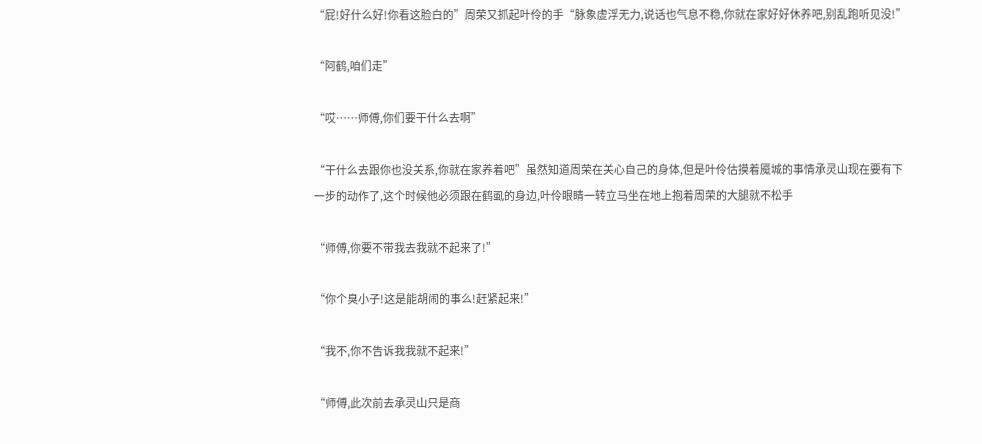“屁!好什么好!你看这脸白的”周荣又抓起叶伶的手“脉象虚浮无力,说话也气息不稳,你就在家好好休养吧,别乱跑听见没!”

“阿鹤,咱们走”

“哎……师傅,你们要干什么去啊”

“干什么去跟你也没关系,你就在家养着吧”虽然知道周荣在关心自己的身体,但是叶伶估摸着魇城的事情承灵山现在要有下一步的动作了,这个时候他必须跟在鹤虱的身边,叶伶眼睛一转立马坐在地上抱着周荣的大腿就不松手

“师傅,你要不带我去我就不起来了!”

“你个臭小子!这是能胡闹的事么!赶紧起来!”

“我不,你不告诉我我就不起来!”

“师傅,此次前去承灵山只是商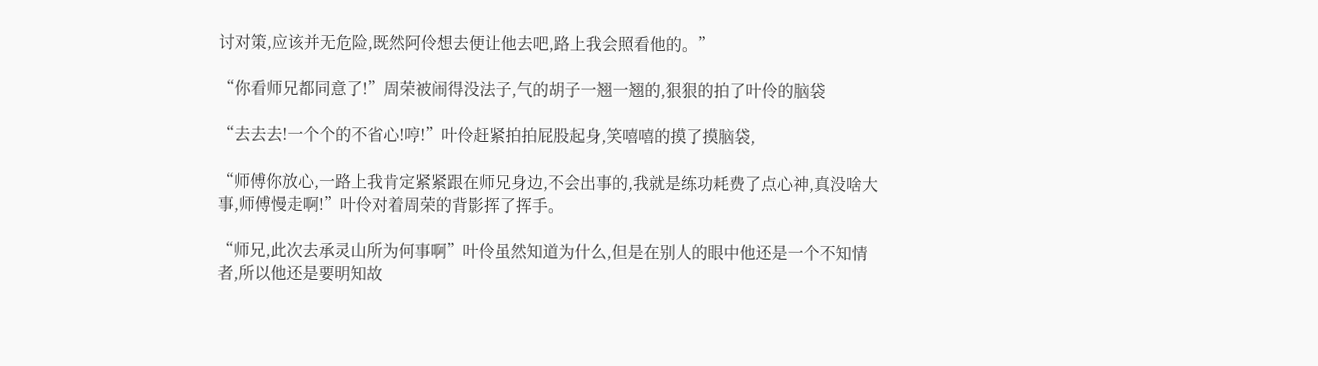讨对策,应该并无危险,既然阿伶想去便让他去吧,路上我会照看他的。”

“你看师兄都同意了!”周荣被闹得没法子,气的胡子一翘一翘的,狠狠的拍了叶伶的脑袋

“去去去!一个个的不省心!哼!”叶伶赶紧拍拍屁股起身,笑嘻嘻的摸了摸脑袋,

“师傅你放心,一路上我肯定紧紧跟在师兄身边,不会出事的,我就是练功耗费了点心神,真没啥大事,师傅慢走啊!”叶伶对着周荣的背影挥了挥手。

“师兄,此次去承灵山所为何事啊”叶伶虽然知道为什么,但是在别人的眼中他还是一个不知情者,所以他还是要明知故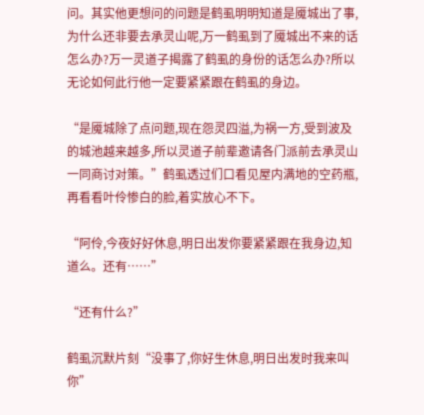问。其实他更想问的问题是鹤虱明明知道是魇城出了事,为什么还非要去承灵山呢,万一鹤虱到了魇城出不来的话怎么办?万一灵道子揭露了鹤虱的身份的话怎么办?所以无论如何此行他一定要紧紧跟在鹤虱的身边。

“是魇城除了点问题,现在怨灵四溢,为祸一方,受到波及的城池越来越多,所以灵道子前辈邀请各门派前去承灵山一同商讨对策。”鹤虱透过们口看见屋内满地的空药瓶,再看看叶伶惨白的脸,着实放心不下。

“阿伶,今夜好好休息,明日出发你要紧紧跟在我身边,知道么。还有……”

“还有什么?”

鹤虱沉默片刻“没事了,你好生休息,明日出发时我来叫你”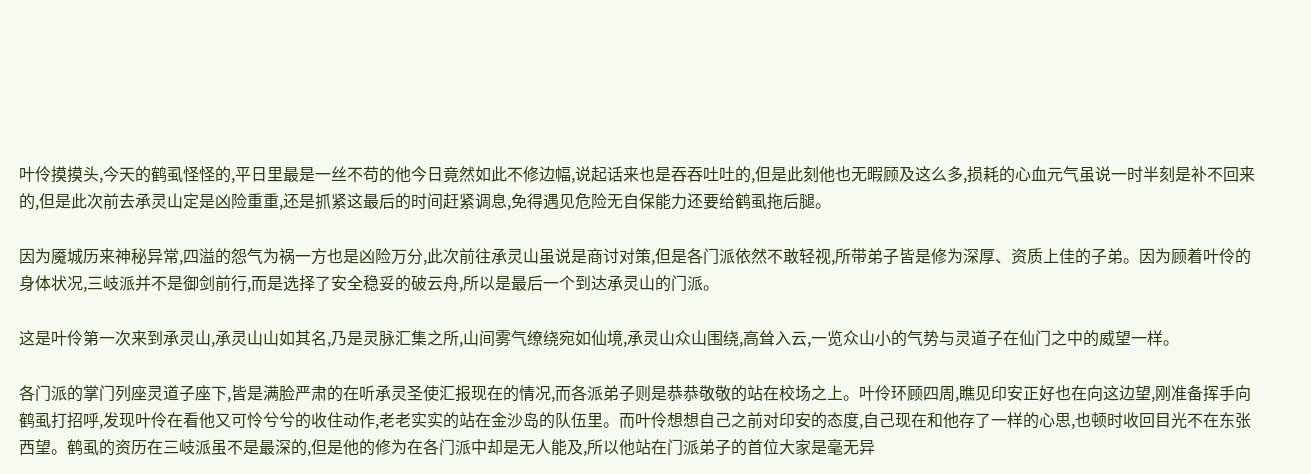叶伶摸摸头,今天的鹤虱怪怪的,平日里最是一丝不苟的他今日竟然如此不修边幅,说起话来也是吞吞吐吐的,但是此刻他也无暇顾及这么多,损耗的心血元气虽说一时半刻是补不回来的,但是此次前去承灵山定是凶险重重,还是抓紧这最后的时间赶紧调息,免得遇见危险无自保能力还要给鹤虱拖后腿。

因为魇城历来神秘异常,四溢的怨气为祸一方也是凶险万分,此次前往承灵山虽说是商讨对策,但是各门派依然不敢轻视,所带弟子皆是修为深厚、资质上佳的子弟。因为顾着叶伶的身体状况,三岐派并不是御剑前行,而是选择了安全稳妥的破云舟,所以是最后一个到达承灵山的门派。

这是叶伶第一次来到承灵山,承灵山山如其名,乃是灵脉汇集之所,山间雾气缭绕宛如仙境,承灵山众山围绕,高耸入云,一览众山小的气势与灵道子在仙门之中的威望一样。

各门派的掌门列座灵道子座下,皆是满脸严肃的在听承灵圣使汇报现在的情况,而各派弟子则是恭恭敬敬的站在校场之上。叶伶环顾四周,瞧见印安正好也在向这边望,刚准备挥手向鹤虱打招呼,发现叶伶在看他又可怜兮兮的收住动作,老老实实的站在金沙岛的队伍里。而叶伶想想自己之前对印安的态度,自己现在和他存了一样的心思,也顿时收回目光不在东张西望。鹤虱的资历在三岐派虽不是最深的,但是他的修为在各门派中却是无人能及,所以他站在门派弟子的首位大家是毫无异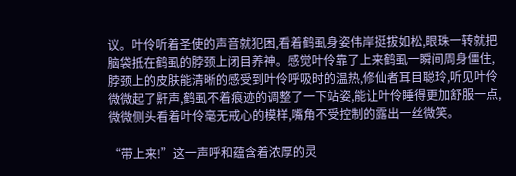议。叶伶听着圣使的声音就犯困,看着鹤虱身姿伟岸挺拔如松,眼珠一转就把脑袋抵在鹤虱的脖颈上闭目养神。感觉叶伶靠了上来鹤虱一瞬间周身僵住,脖颈上的皮肤能清晰的感受到叶伶呼吸时的温热,修仙者耳目聪玲,听见叶伶微微起了鼾声,鹤虱不着痕迹的调整了一下站姿,能让叶伶睡得更加舒服一点,微微侧头看着叶伶毫无戒心的模样,嘴角不受控制的露出一丝微笑。

“带上来!”这一声呼和蕴含着浓厚的灵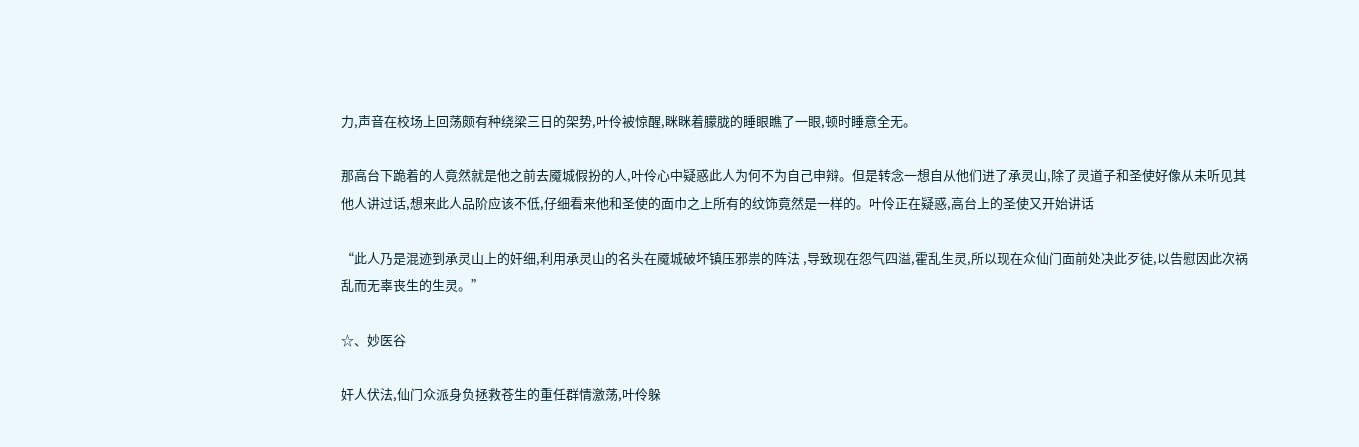力,声音在校场上回荡颇有种绕梁三日的架势,叶伶被惊醒,眯眯着朦胧的睡眼瞧了一眼,顿时睡意全无。

那高台下跪着的人竟然就是他之前去魇城假扮的人,叶伶心中疑惑此人为何不为自己申辩。但是转念一想自从他们进了承灵山,除了灵道子和圣使好像从未听见其他人讲过话,想来此人品阶应该不低,仔细看来他和圣使的面巾之上所有的纹饰竟然是一样的。叶伶正在疑惑,高台上的圣使又开始讲话

“此人乃是混迹到承灵山上的奸细,利用承灵山的名头在魇城破坏镇压邪祟的阵法 ,导致现在怨气四溢,霍乱生灵,所以现在众仙门面前处决此歹徒,以告慰因此次祸乱而无辜丧生的生灵。”

☆、妙医谷

奸人伏法,仙门众派身负拯救苍生的重任群情激荡,叶伶躲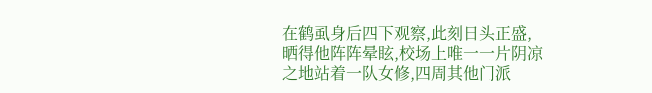在鹤虱身后四下观察,此刻日头正盛,晒得他阵阵晕眩,校场上唯一一片阴凉之地站着一队女修,四周其他门派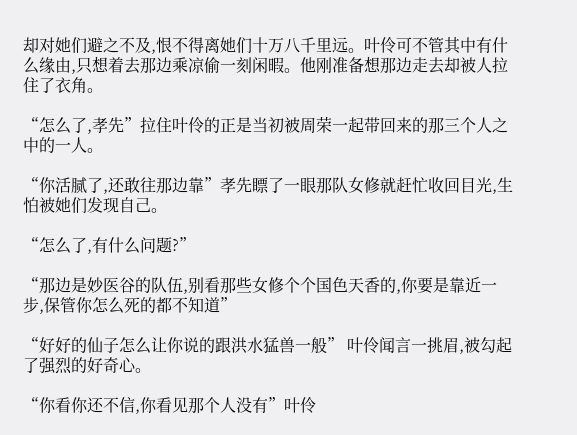却对她们避之不及,恨不得离她们十万八千里远。叶伶可不管其中有什么缘由,只想着去那边乘凉偷一刻闲暇。他刚准备想那边走去却被人拉住了衣角。

“怎么了,孝先”拉住叶伶的正是当初被周荣一起带回来的那三个人之中的一人。

“你活腻了,还敢往那边靠”孝先瞟了一眼那队女修就赶忙收回目光,生怕被她们发现自己。

“怎么了,有什么问题?”

“那边是妙医谷的队伍,别看那些女修个个国色天香的,你要是靠近一步,保管你怎么死的都不知道”

“好好的仙子怎么让你说的跟洪水猛兽一般” 叶伶闻言一挑眉,被勾起了强烈的好奇心。

“你看你还不信,你看见那个人没有”叶伶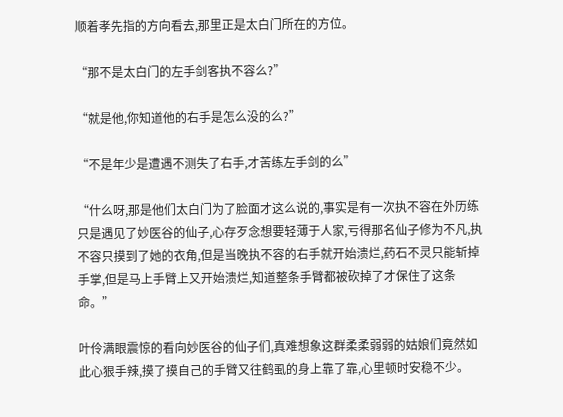顺着孝先指的方向看去,那里正是太白门所在的方位。

“那不是太白门的左手剑客执不容么?”

“就是他,你知道他的右手是怎么没的么?”

“不是年少是遭遇不测失了右手,才苦练左手剑的么”

“什么呀,那是他们太白门为了脸面才这么说的,事实是有一次执不容在外历练只是遇见了妙医谷的仙子,心存歹念想要轻薄于人家,亏得那名仙子修为不凡,执不容只摸到了她的衣角,但是当晚执不容的右手就开始溃烂,药石不灵只能斩掉手掌,但是马上手臂上又开始溃烂,知道整条手臂都被砍掉了才保住了这条命。”

叶伶满眼震惊的看向妙医谷的仙子们,真难想象这群柔柔弱弱的姑娘们竟然如此心狠手辣,摸了摸自己的手臂又往鹤虱的身上靠了靠,心里顿时安稳不少。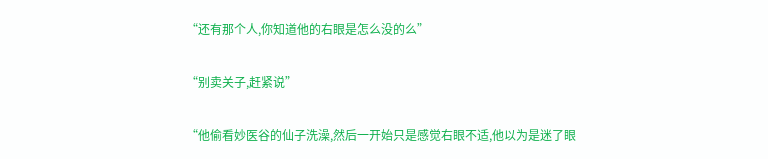“还有那个人,你知道他的右眼是怎么没的么”

“别卖关子,赶紧说”

“他偷看妙医谷的仙子洗澡,然后一开始只是感觉右眼不适,他以为是迷了眼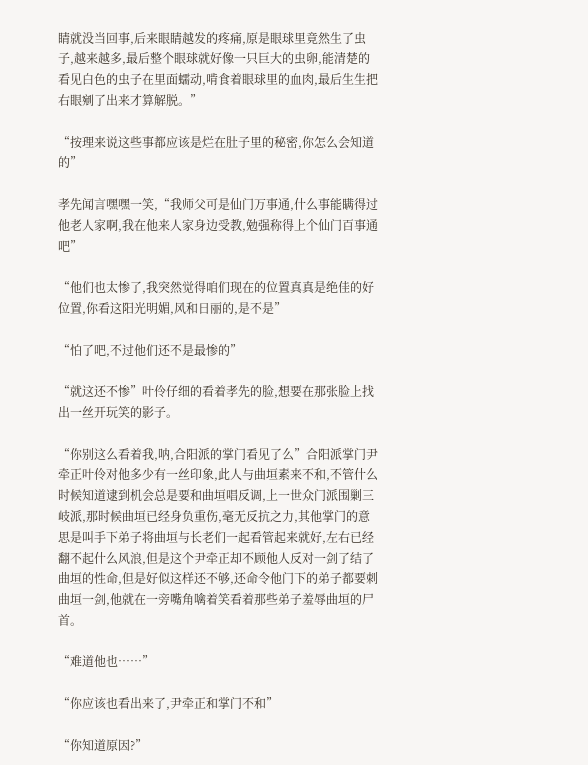睛就没当回事,后来眼睛越发的疼痛,原是眼球里竟然生了虫子,越来越多,最后整个眼球就好像一只巨大的虫卵,能清楚的看见白色的虫子在里面蠕动,啃食着眼球里的血肉,最后生生把右眼剜了出来才算解脱。”

“按理来说这些事都应该是烂在肚子里的秘密,你怎么会知道的”

孝先闻言嘿嘿一笑,“我师父可是仙门万事通,什么事能瞒得过他老人家啊,我在他来人家身边受教,勉强称得上个仙门百事通吧”

“他们也太惨了,我突然觉得咱们现在的位置真真是绝佳的好位置,你看这阳光明媚,风和日丽的,是不是”

“怕了吧,不过他们还不是最惨的”

“就这还不惨”叶伶仔细的看着孝先的脸,想要在那张脸上找出一丝开玩笑的影子。

“你别这么看着我,呐,合阳派的掌门看见了么”合阳派掌门尹牵正叶伶对他多少有一丝印象,此人与曲垣素来不和,不管什么时候知道逮到机会总是要和曲垣唱反调,上一世众门派围剿三岐派,那时候曲垣已经身负重伤,毫无反抗之力,其他掌门的意思是叫手下弟子将曲垣与长老们一起看管起来就好,左右已经翻不起什么风浪,但是这个尹牵正却不顾他人反对一剑了结了曲垣的性命,但是好似这样还不够,还命令他门下的弟子都要刺曲垣一剑,他就在一旁嘴角噙着笑看着那些弟子羞辱曲垣的尸首。

“难道他也……”

“你应该也看出来了,尹牵正和掌门不和”

“你知道原因?”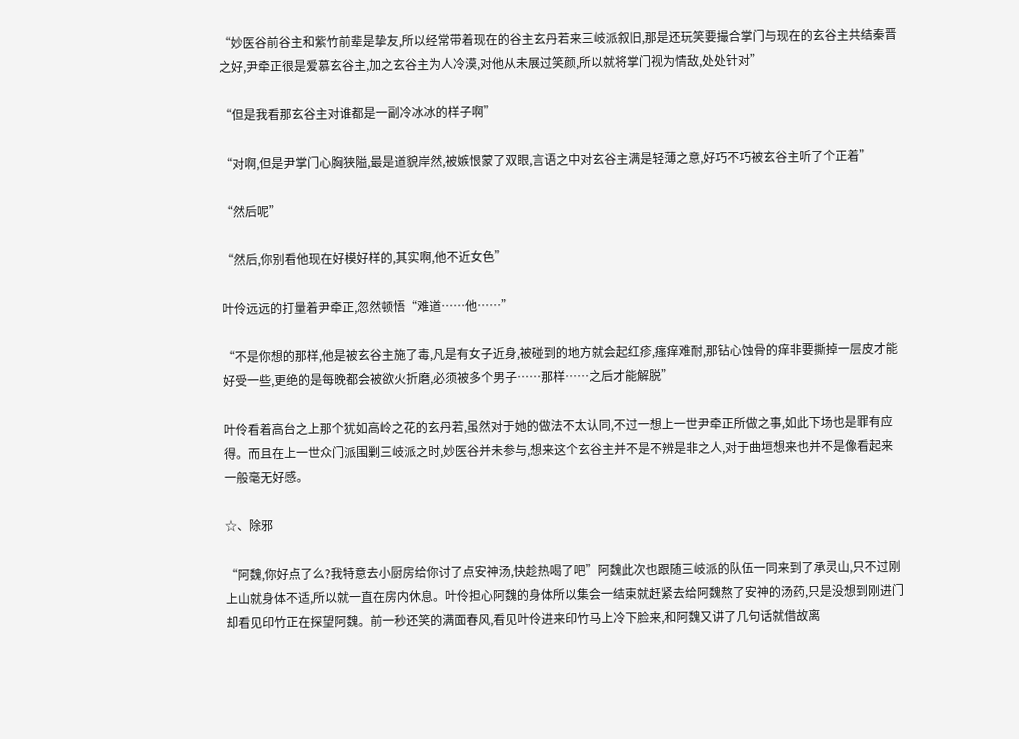“妙医谷前谷主和紫竹前辈是挚友,所以经常带着现在的谷主玄丹若来三岐派叙旧,那是还玩笑要撮合掌门与现在的玄谷主共结秦晋之好,尹牵正很是爱慕玄谷主,加之玄谷主为人冷漠,对他从未展过笑颜,所以就将掌门视为情敌,处处针对”

“但是我看那玄谷主对谁都是一副冷冰冰的样子啊”

“对啊,但是尹掌门心胸狭隘,最是道貌岸然,被嫉恨蒙了双眼,言语之中对玄谷主满是轻薄之意,好巧不巧被玄谷主听了个正着”

“然后呢”

“然后,你别看他现在好模好样的,其实啊,他不近女色”

叶伶远远的打量着尹牵正,忽然顿悟“难道……他……”

“不是你想的那样,他是被玄谷主施了毒,凡是有女子近身,被碰到的地方就会起红疹,瘙痒难耐,那钻心蚀骨的痒非要撕掉一层皮才能好受一些,更绝的是每晚都会被欲火折磨,必须被多个男子……那样……之后才能解脱”

叶伶看着高台之上那个犹如高岭之花的玄丹若,虽然对于她的做法不太认同,不过一想上一世尹牵正所做之事,如此下场也是罪有应得。而且在上一世众门派围剿三岐派之时,妙医谷并未参与,想来这个玄谷主并不是不辨是非之人,对于曲垣想来也并不是像看起来一般毫无好感。

☆、除邪

“阿魏,你好点了么?我特意去小厨房给你讨了点安神汤,快趁热喝了吧”阿魏此次也跟随三岐派的队伍一同来到了承灵山,只不过刚上山就身体不适,所以就一直在房内休息。叶伶担心阿魏的身体所以集会一结束就赶紧去给阿魏熬了安神的汤药,只是没想到刚进门却看见印竹正在探望阿魏。前一秒还笑的满面春风,看见叶伶进来印竹马上冷下脸来,和阿魏又讲了几句话就借故离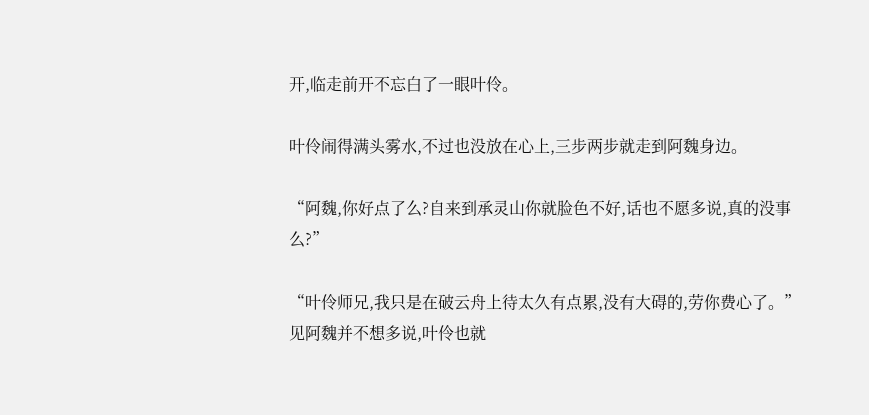开,临走前开不忘白了一眼叶伶。

叶伶闹得满头雾水,不过也没放在心上,三步两步就走到阿魏身边。

“阿魏,你好点了么?自来到承灵山你就脸色不好,话也不愿多说,真的没事么?”

“叶伶师兄,我只是在破云舟上待太久有点累,没有大碍的,劳你费心了。”见阿魏并不想多说,叶伶也就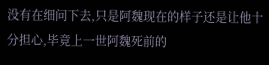没有在细问下去,只是阿魏现在的样子还是让他十分担心,毕竟上一世阿魏死前的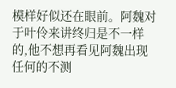模样好似还在眼前。阿魏对于叶伶来讲终归是不一样的,他不想再看见阿魏出现任何的不测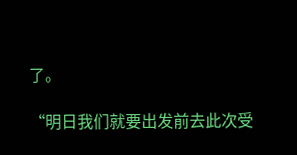了。

“明日我们就要出发前去此次受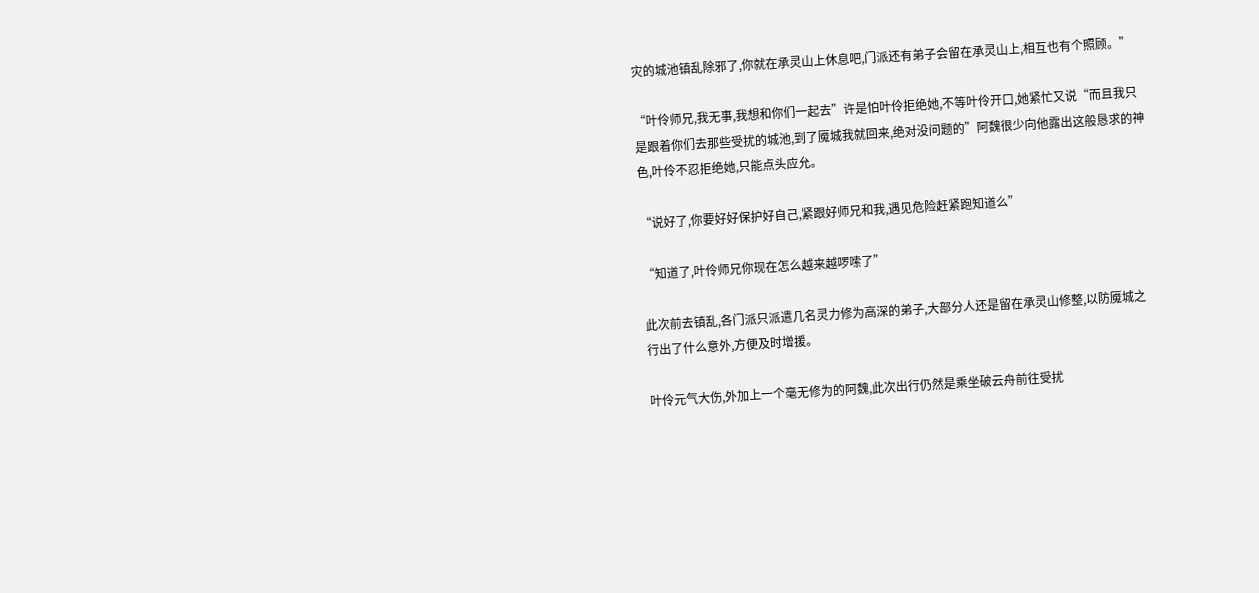灾的城池镇乱除邪了,你就在承灵山上休息吧,门派还有弟子会留在承灵山上,相互也有个照顾。”

“叶伶师兄,我无事,我想和你们一起去”许是怕叶伶拒绝她,不等叶伶开口,她紧忙又说“而且我只是跟着你们去那些受扰的城池,到了魇城我就回来,绝对没问题的”阿魏很少向他露出这般恳求的神色,叶伶不忍拒绝她,只能点头应允。

“说好了,你要好好保护好自己,紧跟好师兄和我,遇见危险赶紧跑知道么”

“知道了,叶伶师兄你现在怎么越来越啰嗦了”

此次前去镇乱,各门派只派遣几名灵力修为高深的弟子,大部分人还是留在承灵山修整,以防魇城之行出了什么意外,方便及时增援。

叶伶元气大伤,外加上一个毫无修为的阿魏,此次出行仍然是乘坐破云舟前往受扰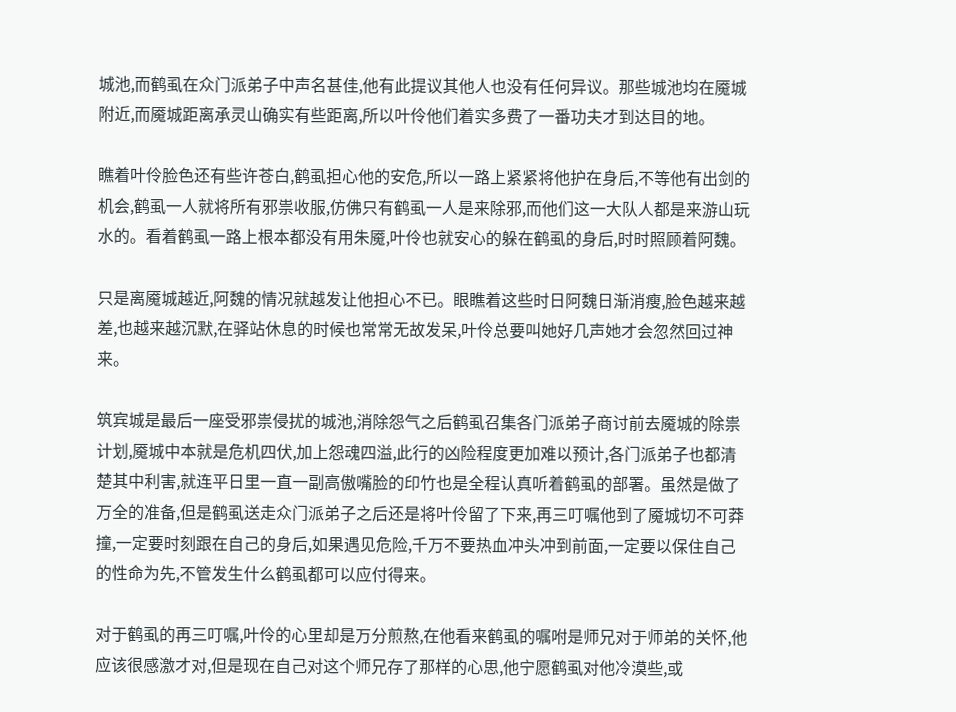城池,而鹤虱在众门派弟子中声名甚佳,他有此提议其他人也没有任何异议。那些城池均在魇城附近,而魇城距离承灵山确实有些距离,所以叶伶他们着实多费了一番功夫才到达目的地。

瞧着叶伶脸色还有些许苍白,鹤虱担心他的安危,所以一路上紧紧将他护在身后,不等他有出剑的机会,鹤虱一人就将所有邪祟收服,仿佛只有鹤虱一人是来除邪,而他们这一大队人都是来游山玩水的。看着鹤虱一路上根本都没有用朱魇,叶伶也就安心的躲在鹤虱的身后,时时照顾着阿魏。

只是离魇城越近,阿魏的情况就越发让他担心不已。眼瞧着这些时日阿魏日渐消瘦,脸色越来越差,也越来越沉默,在驿站休息的时候也常常无故发呆,叶伶总要叫她好几声她才会忽然回过神来。

筑宾城是最后一座受邪祟侵扰的城池,消除怨气之后鹤虱召集各门派弟子商讨前去魇城的除祟计划,魇城中本就是危机四伏,加上怨魂四溢,此行的凶险程度更加难以预计,各门派弟子也都清楚其中利害,就连平日里一直一副高傲嘴脸的印竹也是全程认真听着鹤虱的部署。虽然是做了万全的准备,但是鹤虱送走众门派弟子之后还是将叶伶留了下来,再三叮嘱他到了魇城切不可莽撞,一定要时刻跟在自己的身后,如果遇见危险,千万不要热血冲头冲到前面,一定要以保住自己的性命为先,不管发生什么鹤虱都可以应付得来。

对于鹤虱的再三叮嘱,叶伶的心里却是万分煎熬,在他看来鹤虱的嘱咐是师兄对于师弟的关怀,他应该很感激才对,但是现在自己对这个师兄存了那样的心思,他宁愿鹤虱对他冷漠些,或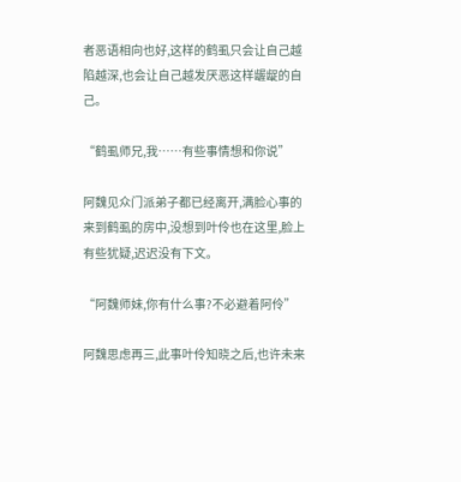者恶语相向也好,这样的鹤虱只会让自己越陷越深,也会让自己越发厌恶这样龌龊的自己。

“鹤虱师兄,我……有些事情想和你说”

阿魏见众门派弟子都已经离开,满脸心事的来到鹤虱的房中,没想到叶伶也在这里,脸上有些犹疑,迟迟没有下文。

“阿魏师妹,你有什么事?不必避着阿伶”

阿魏思虑再三,此事叶伶知晓之后,也许未来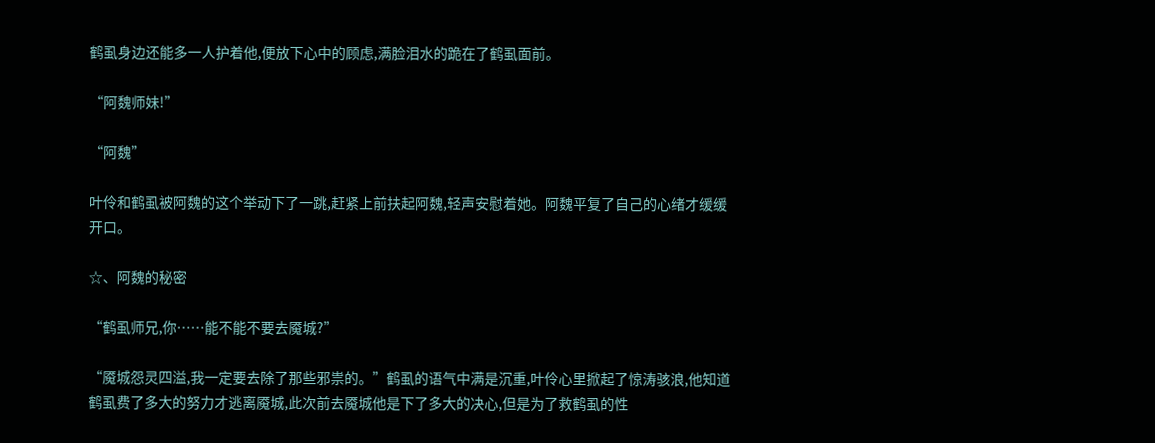鹤虱身边还能多一人护着他,便放下心中的顾虑,满脸泪水的跪在了鹤虱面前。

“阿魏师妹!”

“阿魏”

叶伶和鹤虱被阿魏的这个举动下了一跳,赶紧上前扶起阿魏,轻声安慰着她。阿魏平复了自己的心绪才缓缓开口。

☆、阿魏的秘密

“鹤虱师兄,你……能不能不要去魇城?”

“魇城怨灵四溢,我一定要去除了那些邪祟的。”鹤虱的语气中满是沉重,叶伶心里掀起了惊涛骇浪,他知道鹤虱费了多大的努力才逃离魇城,此次前去魇城他是下了多大的决心,但是为了救鹤虱的性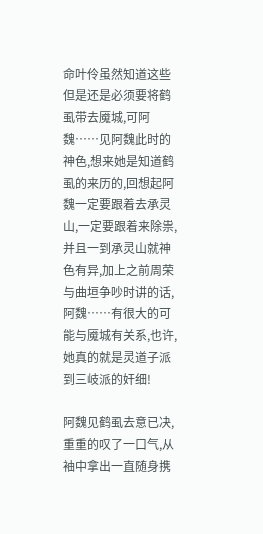命叶伶虽然知道这些但是还是必须要将鹤虱带去魇城,可阿魏……见阿魏此时的神色,想来她是知道鹤虱的来历的,回想起阿魏一定要跟着去承灵山,一定要跟着来除祟,并且一到承灵山就神色有异,加上之前周荣与曲垣争吵时讲的话,阿魏……有很大的可能与魇城有关系,也许,她真的就是灵道子派到三岐派的奸细!

阿魏见鹤虱去意已决,重重的叹了一口气,从袖中拿出一直随身携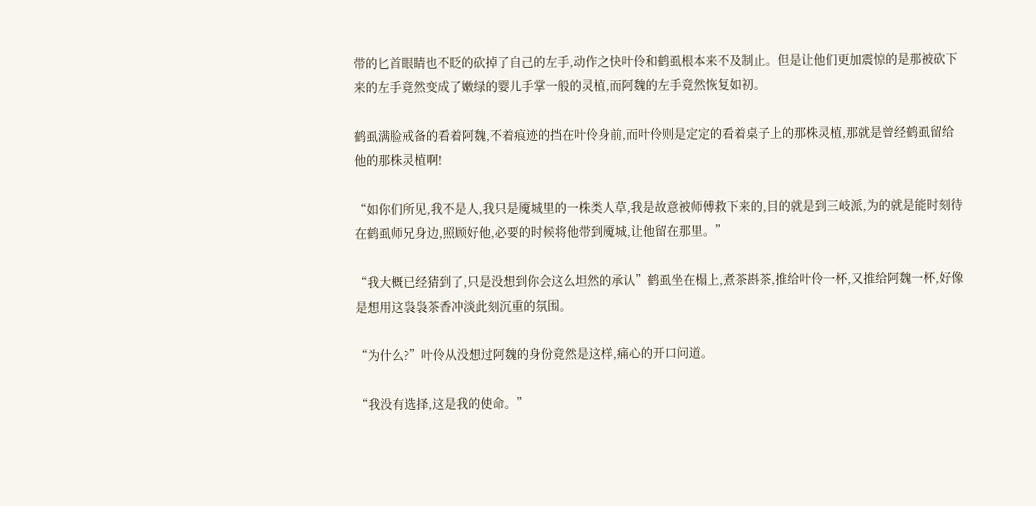带的匕首眼睛也不眨的砍掉了自己的左手,动作之快叶伶和鹤虱根本来不及制止。但是让他们更加震惊的是那被砍下来的左手竟然变成了嫩绿的婴儿手掌一般的灵植,而阿魏的左手竟然恢复如初。

鹤虱满脸戒备的看着阿魏,不着痕迹的挡在叶伶身前,而叶伶则是定定的看着桌子上的那株灵植,那就是曾经鹤虱留给他的那株灵植啊!

“如你们所见,我不是人,我只是魇城里的一株类人草,我是故意被师傅救下来的,目的就是到三岐派,为的就是能时刻待在鹤虱师兄身边,照顾好他,必要的时候将他带到魇城,让他留在那里。”

“我大概已经猜到了,只是没想到你会这么坦然的承认”鹤虱坐在榻上,煮茶斟茶,推给叶伶一杯,又推给阿魏一杯,好像是想用这袅袅茶香冲淡此刻沉重的氛围。

“为什么?”叶伶从没想过阿魏的身份竟然是这样,痛心的开口问道。

“我没有选择,这是我的使命。”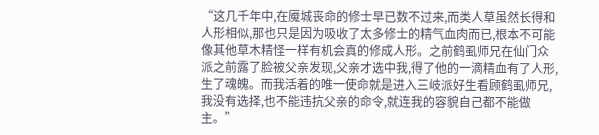“这几千年中,在魇城丧命的修士早已数不过来,而类人草虽然长得和人形相似,那也只是因为吸收了太多修士的精气血肉而已,根本不可能像其他草木精怪一样有机会真的修成人形。之前鹤虱师兄在仙门众派之前露了脸被父亲发现,父亲才选中我,得了他的一滴精血有了人形,生了魂魄。而我活着的唯一使命就是进入三岐派好生看顾鹤虱师兄,我没有选择,也不能违抗父亲的命令,就连我的容貌自己都不能做主。”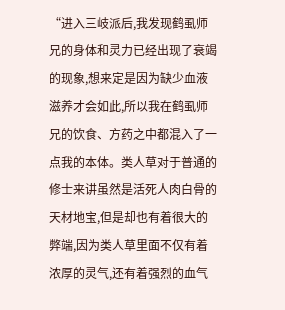“进入三岐派后,我发现鹤虱师兄的身体和灵力已经出现了衰竭的现象,想来定是因为缺少血液滋养才会如此,所以我在鹤虱师兄的饮食、方药之中都混入了一点我的本体。类人草对于普通的修士来讲虽然是活死人肉白骨的天材地宝,但是却也有着很大的弊端,因为类人草里面不仅有着浓厚的灵气,还有着强烈的血气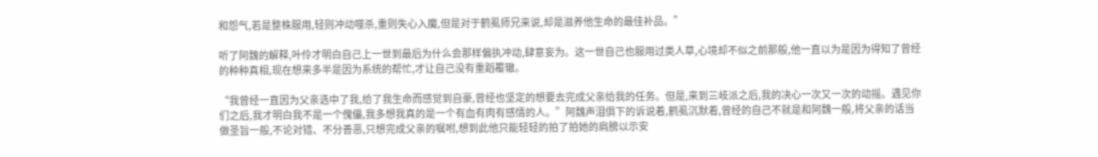和怨气,若是整株服用,轻则冲动噬杀,重则失心入魔,但是对于鹤虱师兄来说,却是滋养他生命的最佳补品。”

听了阿魏的解释,叶伶才明白自己上一世到最后为什么会那样偏执冲动,肆意妄为。这一世自己也服用过类人草,心境却不似之前那般,他一直以为是因为得知了曾经的种种真相,现在想来多半是因为系统的帮忙,才让自己没有重蹈覆辙。

“我曾经一直因为父亲选中了我,给了我生命而感觉到自豪,曾经也坚定的想要去完成父亲给我的任务。但是,来到三岐派之后,我的决心一次又一次的动摇。遇见你们之后,我才明白我不是一个傀儡,我多想我真的是一个有血有肉有感情的人。”阿魏声泪俱下的诉说着,鹤虱沉默着,曾经的自己不就是和阿魏一般,将父亲的话当做圣旨一般,不论对错、不分善恶,只想完成父亲的嘱咐,想到此他只能轻轻的拍了拍她的肩膀以示安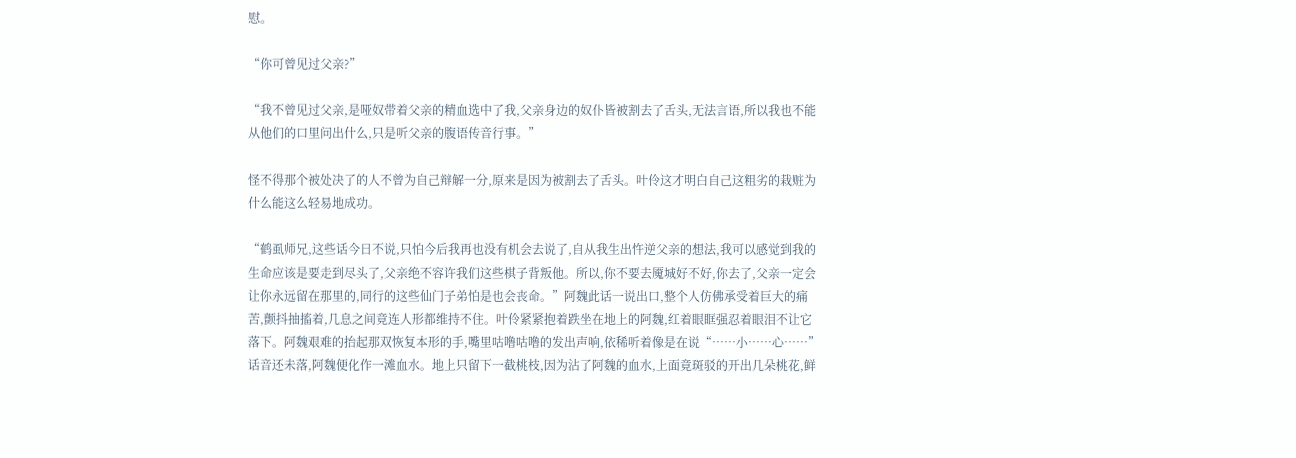慰。

“你可曾见过父亲?”

“我不曾见过父亲,是哑奴带着父亲的精血选中了我,父亲身边的奴仆皆被割去了舌头,无法言语,所以我也不能从他们的口里问出什么,只是听父亲的腹语传音行事。”

怪不得那个被处决了的人不曾为自己辩解一分,原来是因为被割去了舌头。叶伶这才明白自己这粗劣的栽赃为什么能这么轻易地成功。

“鹤虱师兄,这些话今日不说,只怕今后我再也没有机会去说了,自从我生出忤逆父亲的想法,我可以感觉到我的生命应该是要走到尽头了,父亲绝不容许我们这些棋子背叛他。所以,你不要去魇城好不好,你去了,父亲一定会让你永远留在那里的,同行的这些仙门子弟怕是也会丧命。”阿魏此话一说出口,整个人仿佛承受着巨大的痛苦,颤抖抽搐着,几息之间竟连人形都维持不住。叶伶紧紧抱着跌坐在地上的阿魏,红着眼眶强忍着眼泪不让它落下。阿魏艰难的抬起那双恢复本形的手,嘴里咕噜咕噜的发出声响,依稀听着像是在说“……小……心……”话音还未落,阿魏便化作一滩血水。地上只留下一截桃枝,因为沾了阿魏的血水,上面竟斑驳的开出几朵桃花,鲜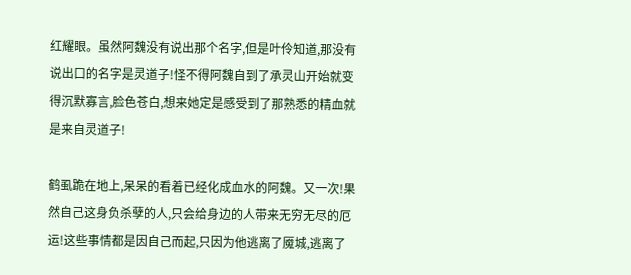红耀眼。虽然阿魏没有说出那个名字,但是叶伶知道,那没有说出口的名字是灵道子!怪不得阿魏自到了承灵山开始就变得沉默寡言,脸色苍白,想来她定是感受到了那熟悉的精血就是来自灵道子!

鹤虱跪在地上,呆呆的看着已经化成血水的阿魏。又一次!果然自己这身负杀孽的人,只会给身边的人带来无穷无尽的厄运!这些事情都是因自己而起,只因为他逃离了魇城,逃离了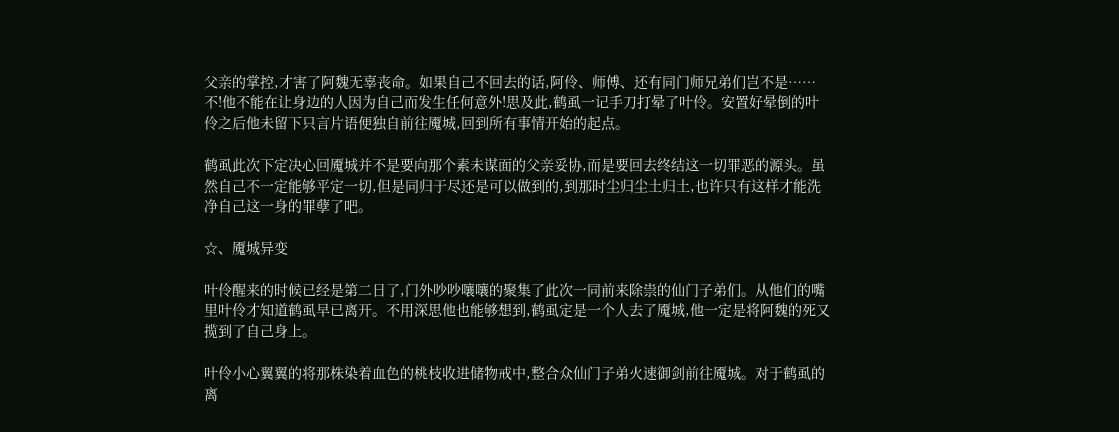父亲的掌控,才害了阿魏无辜丧命。如果自己不回去的话,阿伶、师傅、还有同门师兄弟们岂不是……不!他不能在让身边的人因为自己而发生任何意外!思及此,鹤虱一记手刀打晕了叶伶。安置好晕倒的叶伶之后他未留下只言片语便独自前往魇城,回到所有事情开始的起点。

鹤虱此次下定决心回魇城并不是要向那个素未谋面的父亲妥协,而是要回去终结这一切罪恶的源头。虽然自己不一定能够平定一切,但是同归于尽还是可以做到的,到那时尘归尘土归土,也许只有这样才能洗净自己这一身的罪孽了吧。

☆、魇城异变

叶伶醒来的时候已经是第二日了,门外吵吵嚷嚷的聚集了此次一同前来除祟的仙门子弟们。从他们的嘴里叶伶才知道鹤虱早已离开。不用深思他也能够想到,鹤虱定是一个人去了魇城,他一定是将阿魏的死又揽到了自己身上。

叶伶小心翼翼的将那株染着血色的桃枝收进储物戒中,整合众仙门子弟火速御剑前往魇城。对于鹤虱的离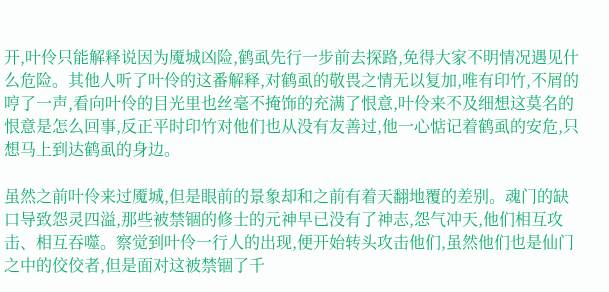开,叶伶只能解释说因为魇城凶险,鹤虱先行一步前去探路,免得大家不明情况遇见什么危险。其他人听了叶伶的这番解释,对鹤虱的敬畏之情无以复加,唯有印竹,不屑的哼了一声,看向叶伶的目光里也丝毫不掩饰的充满了恨意,叶伶来不及细想这莫名的恨意是怎么回事,反正平时印竹对他们也从没有友善过,他一心惦记着鹤虱的安危,只想马上到达鹤虱的身边。

虽然之前叶伶来过魇城,但是眼前的景象却和之前有着天翻地覆的差别。魂门的缺口导致怨灵四溢,那些被禁锢的修士的元神早已没有了神志,怨气冲天,他们相互攻击、相互吞噬。察觉到叶伶一行人的出现,便开始转头攻击他们,虽然他们也是仙门之中的佼佼者,但是面对这被禁锢了千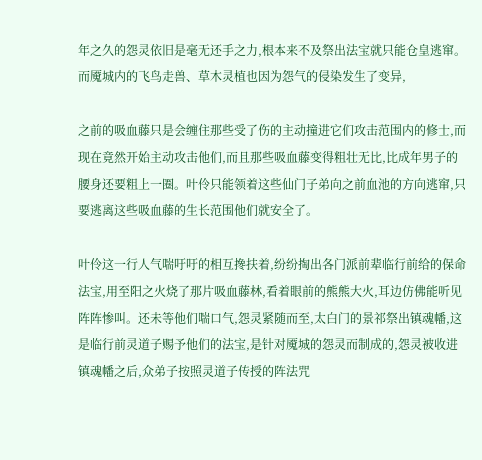年之久的怨灵依旧是毫无还手之力,根本来不及祭出法宝就只能仓皇逃窜。而魇城内的飞鸟走兽、草木灵植也因为怨气的侵染发生了变异,

之前的吸血藤只是会缠住那些受了伤的主动撞进它们攻击范围内的修士,而现在竟然开始主动攻击他们,而且那些吸血藤变得粗壮无比,比成年男子的腰身还要粗上一圈。叶伶只能领着这些仙门子弟向之前血池的方向逃窜,只要逃离这些吸血藤的生长范围他们就安全了。

叶伶这一行人气喘吁吁的相互搀扶着,纷纷掏出各门派前辈临行前给的保命法宝,用至阳之火烧了那片吸血藤林,看着眼前的熊熊大火,耳边仿佛能听见阵阵惨叫。还未等他们喘口气,怨灵紧随而至,太白门的景祁祭出镇魂幡,这是临行前灵道子赐予他们的法宝,是针对魇城的怨灵而制成的,怨灵被收进镇魂幡之后,众弟子按照灵道子传授的阵法咒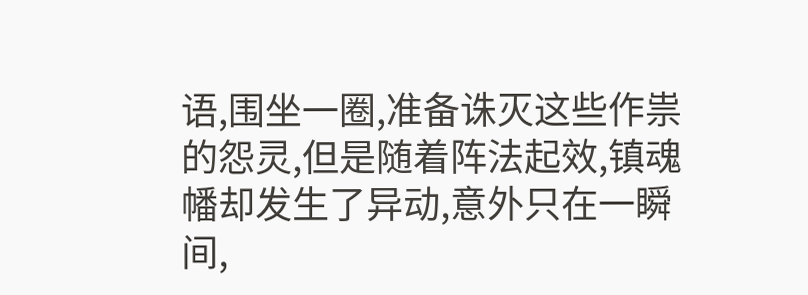语,围坐一圈,准备诛灭这些作祟的怨灵,但是随着阵法起效,镇魂幡却发生了异动,意外只在一瞬间,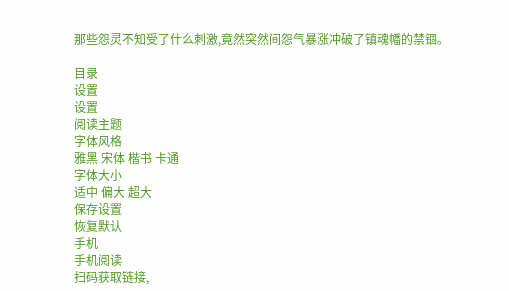那些怨灵不知受了什么刺激,竟然突然间怨气暴涨冲破了镇魂幡的禁锢。

目录
设置
设置
阅读主题
字体风格
雅黑 宋体 楷书 卡通
字体大小
适中 偏大 超大
保存设置
恢复默认
手机
手机阅读
扫码获取链接,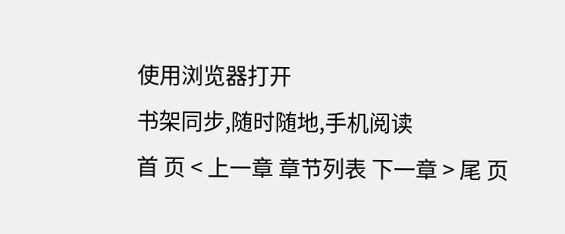使用浏览器打开
书架同步,随时随地,手机阅读
首 页 < 上一章 章节列表 下一章 > 尾 页